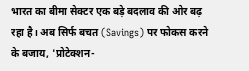भारत का बीमा सेक्टर एक बड़े बदलाव की ओर बढ़ रहा है। अब सिर्फ बचत (Savings) पर फोकस करने के बजाय, 'प्रोटेक्शन-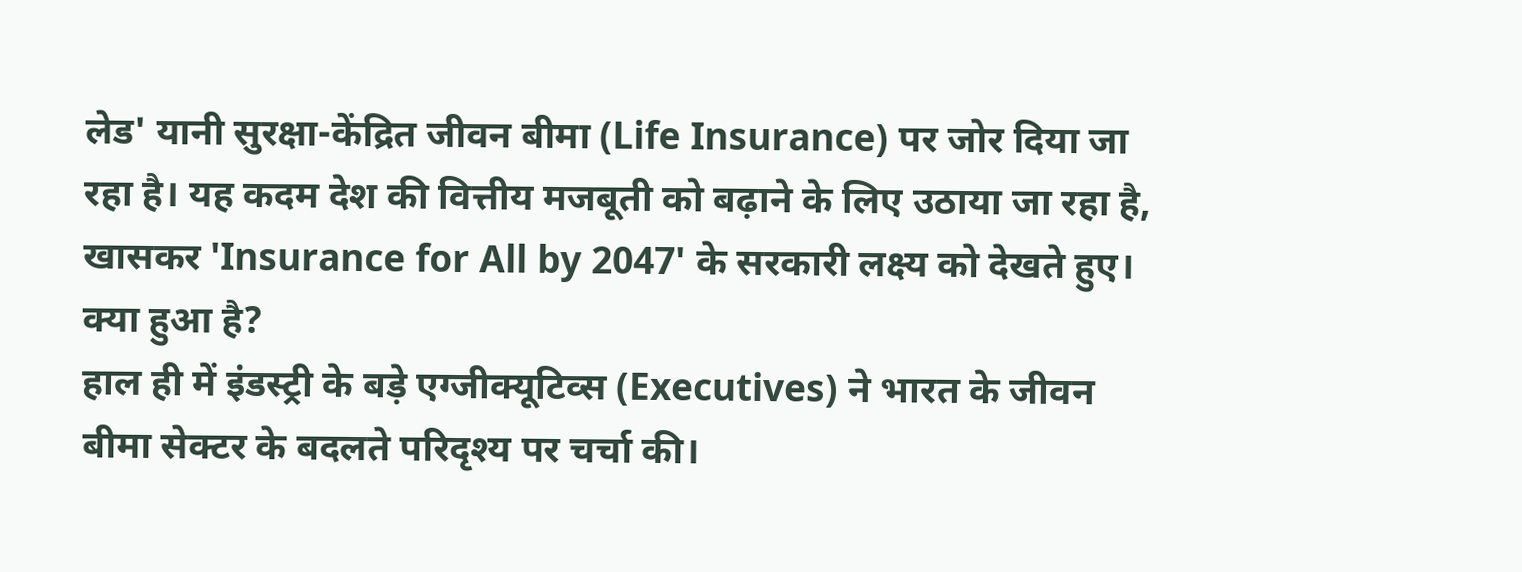लेड' यानी सुरक्षा-केंद्रित जीवन बीमा (Life Insurance) पर जोर दिया जा रहा है। यह कदम देश की वित्तीय मजबूती को बढ़ाने के लिए उठाया जा रहा है, खासकर 'Insurance for All by 2047' के सरकारी लक्ष्य को देखते हुए।
क्या हुआ है?
हाल ही में इंडस्ट्री के बड़े एग्जीक्यूटिव्स (Executives) ने भारत के जीवन बीमा सेक्टर के बदलते परिदृश्य पर चर्चा की।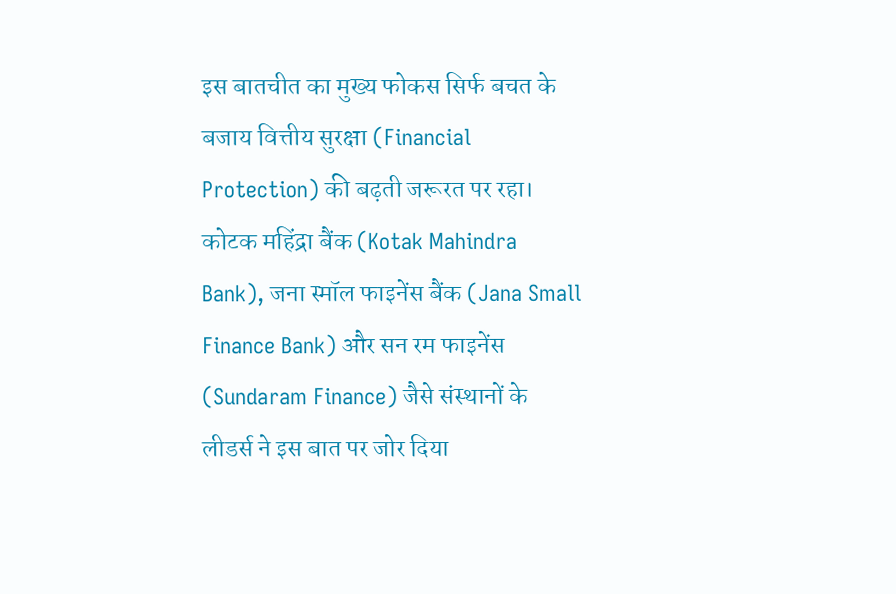इस बातचीत का मुख्य फोकस सिर्फ बचत के बजाय वित्तीय सुरक्षा (Financial Protection) की बढ़ती जरूरत पर रहा। कोटक महिंद्रा बैंक (Kotak Mahindra Bank), जना स्मॉल फाइनेंस बैंक (Jana Small Finance Bank) और सन रम फाइनेंस (Sundaram Finance) जैसे संस्थानों के लीडर्स ने इस बात पर जोर दिया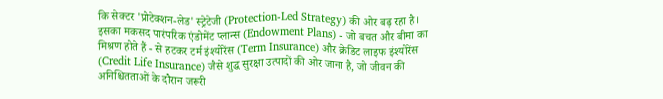कि सेक्टर 'प्रोटेक्शन-लेड' स्ट्रेटेजी (Protection-Led Strategy) की ओर बढ़ रहा है। इसका मकसद पारंपरिक एंडोमेंट प्लान्स (Endowment Plans) - जो बचत और बीमा का मिश्रण होते हैं - से हटकर टर्म इंश्योरेंस (Term Insurance) और क्रेडिट लाइफ इंश्योरेंस (Credit Life Insurance) जैसे शुद्ध सुरक्षा उत्पादों की ओर जाना है, जो जीवन की अनिश्चितताओं के दौरान जरूरी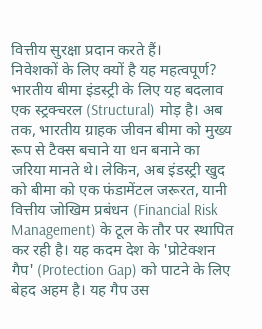वित्तीय सुरक्षा प्रदान करते हैं।
निवेशकों के लिए क्यों है यह महत्वपूर्ण?
भारतीय बीमा इंडस्ट्री के लिए यह बदलाव एक स्ट्रक्चरल (Structural) मोड़ है। अब तक, भारतीय ग्राहक जीवन बीमा को मुख्य रूप से टैक्स बचाने या धन बनाने का जरिया मानते थे। लेकिन, अब इंडस्ट्री खुद को बीमा को एक फंडामेंटल जरूरत, यानी वित्तीय जोखिम प्रबंधन (Financial Risk Management) के टूल के तौर पर स्थापित कर रही है। यह कदम देश के 'प्रोटेक्शन गैप' (Protection Gap) को पाटने के लिए बेहद अहम है। यह गैप उस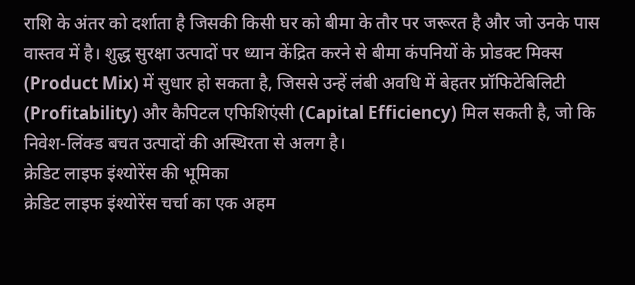राशि के अंतर को दर्शाता है जिसकी किसी घर को बीमा के तौर पर जरूरत है और जो उनके पास वास्तव में है। शुद्ध सुरक्षा उत्पादों पर ध्यान केंद्रित करने से बीमा कंपनियों के प्रोडक्ट मिक्स (Product Mix) में सुधार हो सकता है, जिससे उन्हें लंबी अवधि में बेहतर प्रॉफिटेबिलिटी (Profitability) और कैपिटल एफिशिएंसी (Capital Efficiency) मिल सकती है, जो कि निवेश-लिंक्ड बचत उत्पादों की अस्थिरता से अलग है।
क्रेडिट लाइफ इंश्योरेंस की भूमिका
क्रेडिट लाइफ इंश्योरेंस चर्चा का एक अहम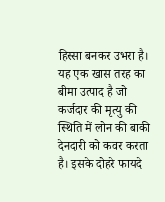हिस्सा बनकर उभरा है। यह एक खास तरह का बीमा उत्पाद है जो कर्जदार की मृत्यु की स्थिति में लोन की बाकी देनदारी को कवर करता है। इसके दोहरे फायदे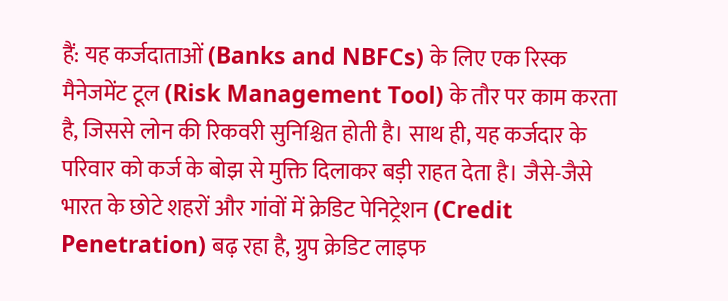हैं: यह कर्जदाताओं (Banks and NBFCs) के लिए एक रिस्क मैनेजमेंट टूल (Risk Management Tool) के तौर पर काम करता है, जिससे लोन की रिकवरी सुनिश्चित होती है। साथ ही, यह कर्जदार के परिवार को कर्ज के बोझ से मुक्ति दिलाकर बड़ी राहत देता है। जैसे-जैसे भारत के छोटे शहरों और गांवों में क्रेडिट पेनिट्रेशन (Credit Penetration) बढ़ रहा है, ग्रुप क्रेडिट लाइफ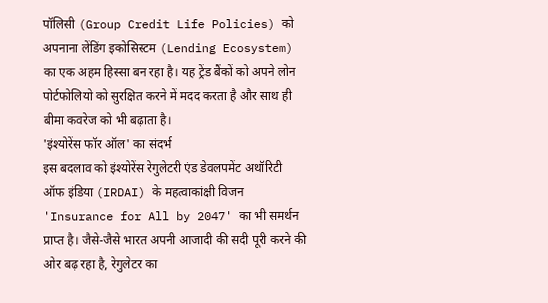पॉलिसी (Group Credit Life Policies) को अपनाना लेंडिंग इकोसिस्टम (Lending Ecosystem) का एक अहम हिस्सा बन रहा है। यह ट्रेंड बैंकों को अपने लोन पोर्टफोलियो को सुरक्षित करने में मदद करता है और साथ ही बीमा कवरेज को भी बढ़ाता है।
'इंश्योरेंस फॉर ऑल' का संदर्भ
इस बदलाव को इंश्योरेंस रेगुलेटरी एंड डेवलपमेंट अथॉरिटी ऑफ इंडिया (IRDAI) के महत्वाकांक्षी विजन 'Insurance for All by 2047' का भी समर्थन प्राप्त है। जैसे-जैसे भारत अपनी आजादी की सदी पूरी करने की ओर बढ़ रहा है, रेगुलेटर का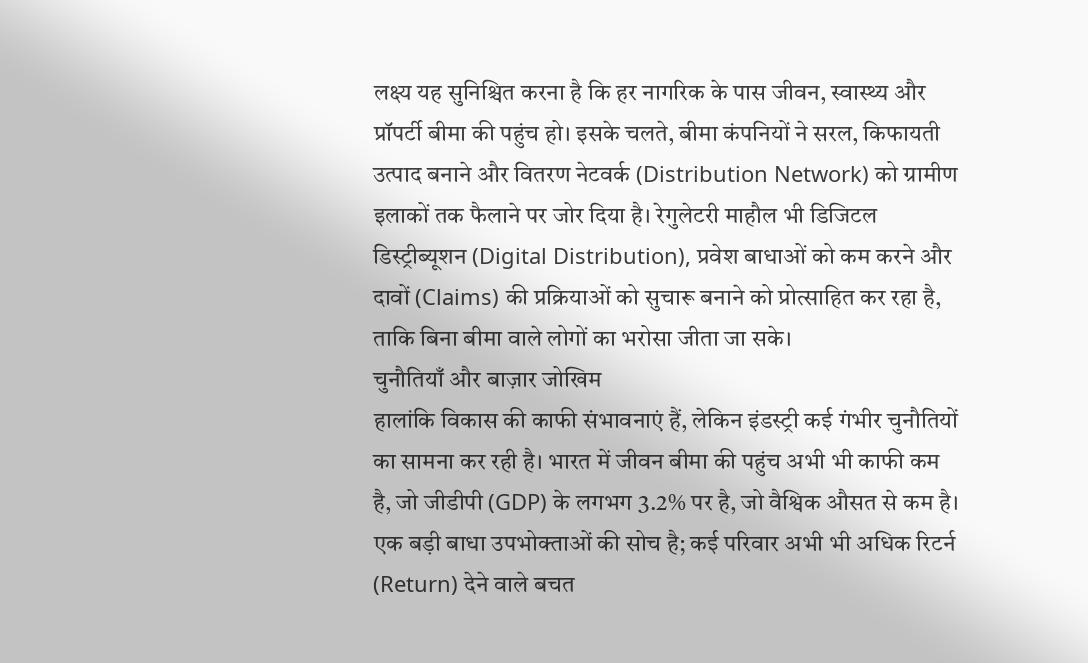लक्ष्य यह सुनिश्चित करना है कि हर नागरिक के पास जीवन, स्वास्थ्य और प्रॉपर्टी बीमा की पहुंच हो। इसके चलते, बीमा कंपनियों ने सरल, किफायती उत्पाद बनाने और वितरण नेटवर्क (Distribution Network) को ग्रामीण इलाकों तक फैलाने पर जोर दिया है। रेगुलेटरी माहौल भी डिजिटल डिस्ट्रीब्यूशन (Digital Distribution), प्रवेश बाधाओं को कम करने और दावों (Claims) की प्रक्रियाओं को सुचारू बनाने को प्रोत्साहित कर रहा है, ताकि बिना बीमा वाले लोगों का भरोसा जीता जा सके।
चुनौतियाँ और बाज़ार जोखिम
हालांकि विकास की काफी संभावनाएं हैं, लेकिन इंडस्ट्री कई गंभीर चुनौतियों का सामना कर रही है। भारत में जीवन बीमा की पहुंच अभी भी काफी कम है, जो जीडीपी (GDP) के लगभग 3.2% पर है, जो वैश्विक औसत से कम है। एक बड़ी बाधा उपभोक्ताओं की सोच है; कई परिवार अभी भी अधिक रिटर्न (Return) देने वाले बचत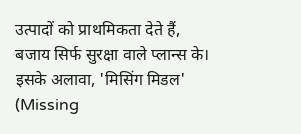उत्पादों को प्राथमिकता देते हैं, बजाय सिर्फ सुरक्षा वाले प्लान्स के। इसके अलावा, 'मिसिंग मिडल' (Missing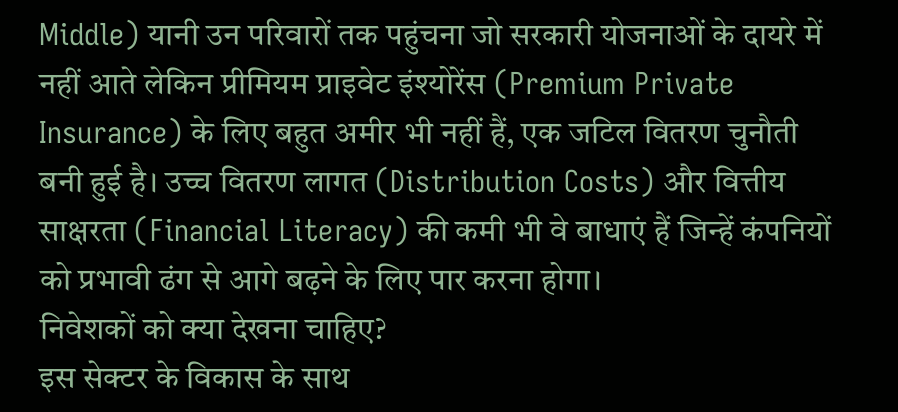Middle) यानी उन परिवारों तक पहुंचना जो सरकारी योजनाओं के दायरे में नहीं आते लेकिन प्रीमियम प्राइवेट इंश्योरेंस (Premium Private Insurance) के लिए बहुत अमीर भी नहीं हैं, एक जटिल वितरण चुनौती बनी हुई है। उच्च वितरण लागत (Distribution Costs) और वित्तीय साक्षरता (Financial Literacy) की कमी भी वे बाधाएं हैं जिन्हें कंपनियों को प्रभावी ढंग से आगे बढ़ने के लिए पार करना होगा।
निवेशकों को क्या देखना चाहिए?
इस सेक्टर के विकास के साथ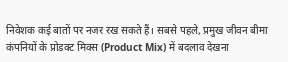निवेशक कई बातों पर नजर रख सकते हैं। सबसे पहले, प्रमुख जीवन बीमा कंपनियों के प्रोडक्ट मिक्स (Product Mix) में बदलाव देखना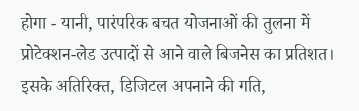होगा - यानी, पारंपरिक बचत योजनाओं की तुलना में प्रोटेक्शन-लेड उत्पादों से आने वाले बिजनेस का प्रतिशत। इसके अतिरिक्त, डिजिटल अपनाने की गति,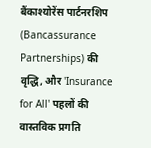बैंकाश्योरेंस पार्टनरशिप (Bancassurance Partnerships) की वृद्धि, और 'Insurance for All' पहलों की वास्तविक प्रगति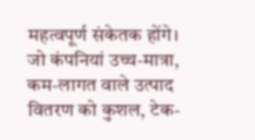महत्वपूर्ण संकेतक होंगे। जो कंपनियां उच्च-मात्रा, कम-लागत वाले उत्पाद वितरण को कुशल, टेक-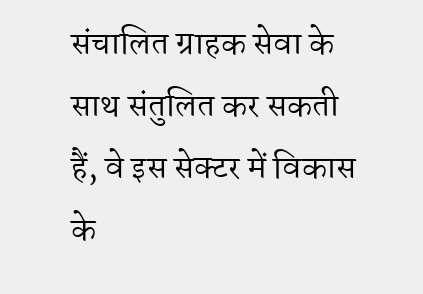संचालित ग्राहक सेवा के साथ संतुलित कर सकती हैं, वे इस सेक्टर में विकास के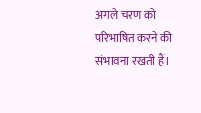अगले चरण को परिभाषित करने की संभावना रखती हैं।